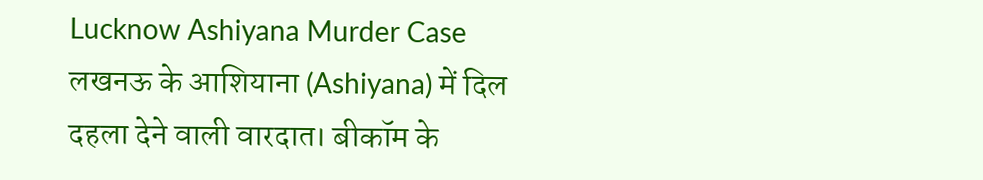Lucknow Ashiyana Murder Case लखनऊ के आशियाना (Ashiyana) में दिल दहला देने वाली वारदात। बीकॉम के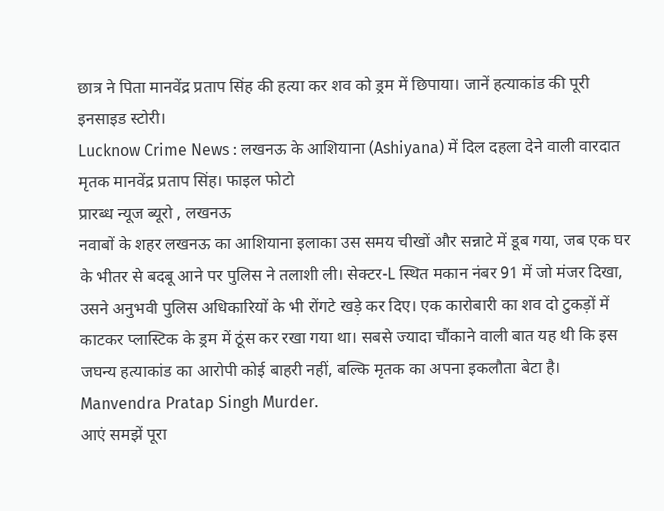छात्र ने पिता मानवेंद्र प्रताप सिंह की हत्या कर शव को ड्रम में छिपाया। जानें हत्याकांड की पूरी इनसाइड स्टोरी।
Lucknow Crime News : लखनऊ के आशियाना (Ashiyana) में दिल दहला देने वाली वारदात
मृतक मानवेंद्र प्रताप सिंह। फाइल फोटो
प्रारब्ध न्यूज ब्यूरो , लखनऊ
नवाबों के शहर लखनऊ का आशियाना इलाका उस समय चीखों और सन्नाटे में डूब गया, जब एक घर के भीतर से बदबू आने पर पुलिस ने तलाशी ली। सेक्टर-L स्थित मकान नंबर 91 में जो मंजर दिखा, उसने अनुभवी पुलिस अधिकारियों के भी रोंगटे खड़े कर दिए। एक कारोबारी का शव दो टुकड़ों में काटकर प्लास्टिक के ड्रम में ठूंस कर रखा गया था। सबसे ज्यादा चौंकाने वाली बात यह थी कि इस जघन्य हत्याकांड का आरोपी कोई बाहरी नहीं, बल्कि मृतक का अपना इकलौता बेटा है। Manvendra Pratap Singh Murder.
आएं समझें पूरा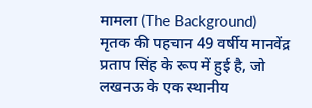मामला (The Background)
मृतक की पहचान 49 वर्षीय मानवेंद्र प्रताप सिंह के रूप में हुई है, जो लखनऊ के एक स्थानीय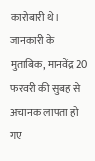कारोबारी थे। जानकारी के मुताबिक, मानवेंद्र 20 फरवरी की सुबह से अचानक लापता हो गए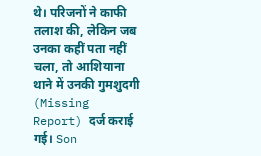थे। परिजनों ने काफी तलाश की, लेकिन जब उनका कहीं पता नहीं चला, तो आशियाना थाने में उनकी गुमशुदगी (Missing Report) दर्ज कराई गई। Son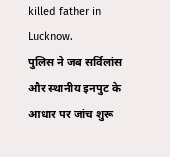killed father in Lucknow.
पुलिस ने जब सर्विलांस और स्थानीय इनपुट के आधार पर जांच शुरू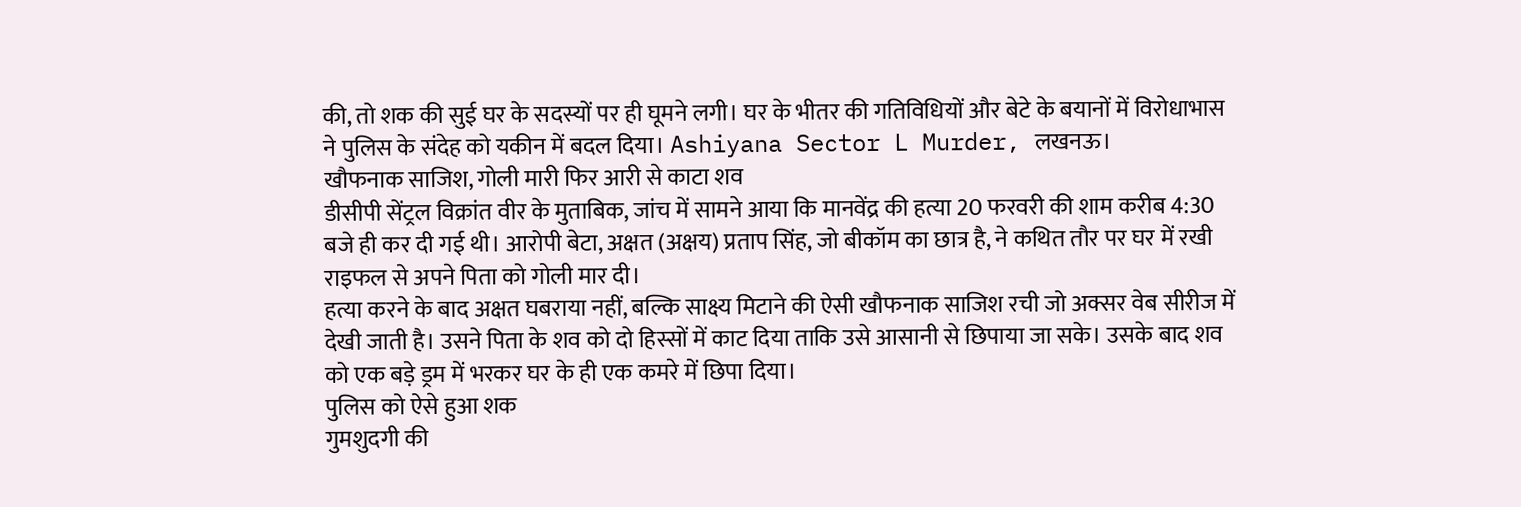की, तो शक की सुई घर के सदस्यों पर ही घूमने लगी। घर के भीतर की गतिविधियों और बेटे के बयानों में विरोधाभास ने पुलिस के संदेह को यकीन में बदल दिया। Ashiyana Sector L Murder, लखनऊ।
खौफनाक साजिश, गोली मारी फिर आरी से काटा शव
डीसीपी सेंट्रल विक्रांत वीर के मुताबिक, जांच में सामने आया कि मानवेंद्र की हत्या 20 फरवरी की शाम करीब 4:30 बजे ही कर दी गई थी। आरोपी बेटा, अक्षत (अक्षय) प्रताप सिंह, जो बीकॉम का छात्र है, ने कथित तौर पर घर में रखी राइफल से अपने पिता को गोली मार दी।
हत्या करने के बाद अक्षत घबराया नहीं, बल्कि साक्ष्य मिटाने की ऐसी खौफनाक साजिश रची जो अक्सर वेब सीरीज में देखी जाती है। उसने पिता के शव को दो हिस्सों में काट दिया ताकि उसे आसानी से छिपाया जा सके। उसके बाद शव को एक बड़े ड्रम में भरकर घर के ही एक कमरे में छिपा दिया।
पुलिस को ऐसे हुआ शक
गुमशुदगी की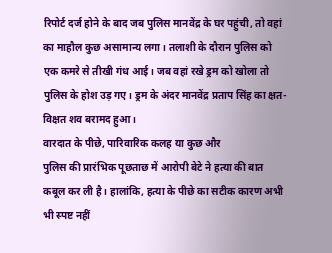रिपोर्ट दर्ज होने के बाद जब पुलिस मानवेंद्र के घर पहुंची, तो वहां का माहौल कुछ असामान्य लगा। तलाशी के दौरान पुलिस को एक कमरे से तीखी गंध आई। जब वहां रखे ड्रम को खोला तो पुलिस के होश उड़ गए। ड्रम के अंदर मानवेंद्र प्रताप सिंह का क्षत-विक्षत शव बरामद हुआ।
वारदात के पीछे, पारिवारिक कलह या कुछ और
पुलिस की प्रारंभिक पूछताछ में आरोपी बेटे ने हत्या की बात कबूल कर ली है। हालांकि, हत्या के पीछे का सटीक कारण अभी भी स्पष्ट नहीं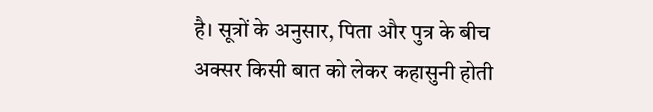है। सूत्रों के अनुसार, पिता और पुत्र के बीच अक्सर किसी बात को लेकर कहासुनी होती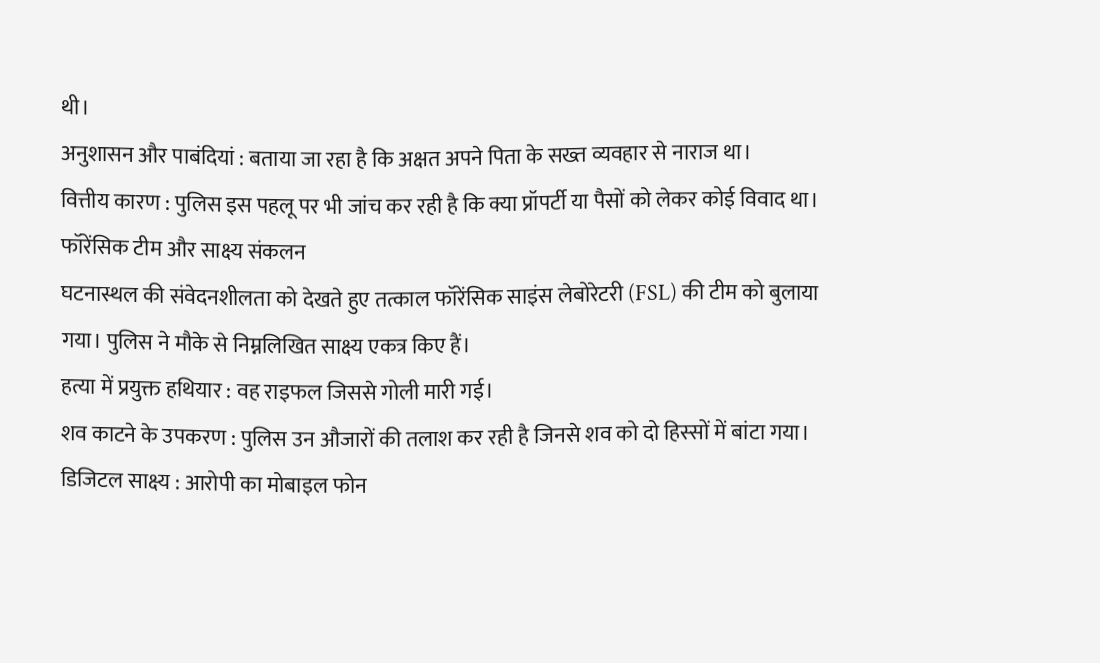थी।
अनुशासन और पाबंदियां : बताया जा रहा है कि अक्षत अपने पिता के सख्त व्यवहार से नाराज था।
वित्तीय कारण : पुलिस इस पहलू पर भी जांच कर रही है कि क्या प्रॉपर्टी या पैसों को लेकर कोई विवाद था।
फॉरेंसिक टीम और साक्ष्य संकलन
घटनास्थल की संवेदनशीलता को देखते हुए तत्काल फॉरेंसिक साइंस लेबोरेटरी (FSL) की टीम को बुलाया गया। पुलिस ने मौके से निम्नलिखित साक्ष्य एकत्र किए हैं।
हत्या में प्रयुक्त हथियार : वह राइफल जिससे गोली मारी गई।
शव काटने के उपकरण : पुलिस उन औजारों की तलाश कर रही है जिनसे शव को दो हिस्सों में बांटा गया।
डिजिटल साक्ष्य : आरोपी का मोबाइल फोन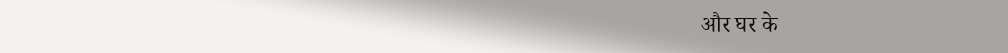और घर के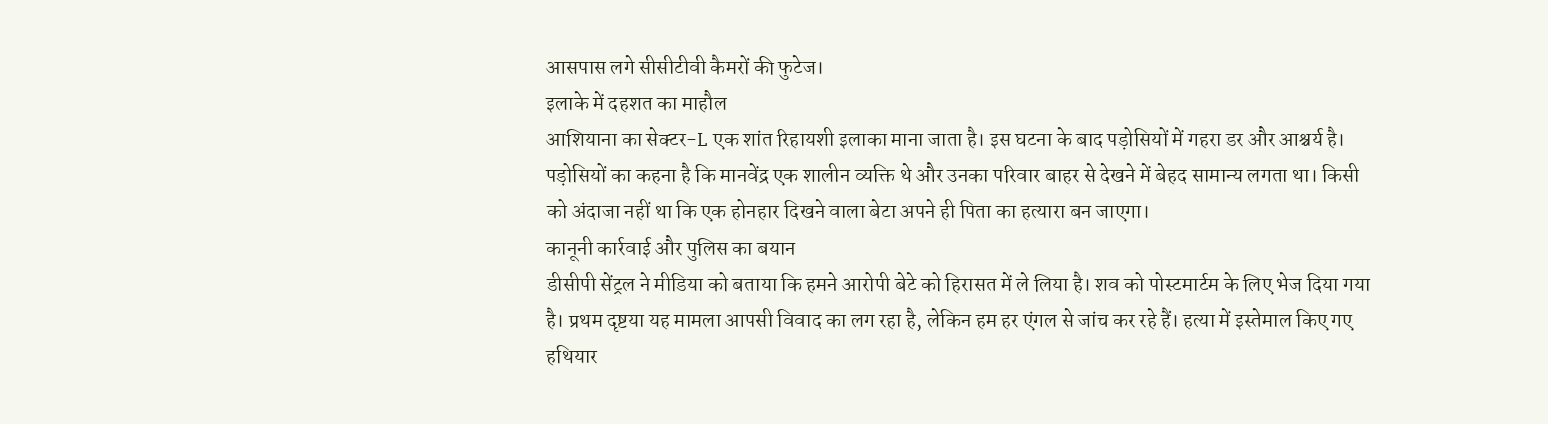आसपास लगे सीसीटीवी कैमरों की फुटेज।
इलाके में दहशत का माहौल
आशियाना का सेक्टर-L एक शांत रिहायशी इलाका माना जाता है। इस घटना के बाद पड़ोसियों में गहरा डर और आश्चर्य है। पड़ोसियों का कहना है कि मानवेंद्र एक शालीन व्यक्ति थे और उनका परिवार बाहर से देखने में बेहद सामान्य लगता था। किसी को अंदाजा नहीं था कि एक होनहार दिखने वाला बेटा अपने ही पिता का हत्यारा बन जाएगा।
कानूनी कार्रवाई और पुलिस का बयान
डीसीपी सेंट्रल ने मीडिया को बताया कि हमने आरोपी बेटे को हिरासत में ले लिया है। शव को पोस्टमार्टम के लिए भेज दिया गया है। प्रथम दृष्टया यह मामला आपसी विवाद का लग रहा है, लेकिन हम हर एंगल से जांच कर रहे हैं। हत्या में इस्तेमाल किए गए हथियार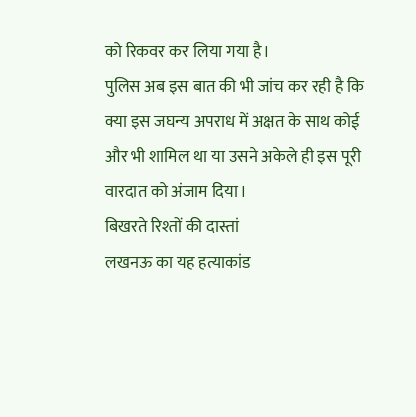को रिकवर कर लिया गया है।
पुलिस अब इस बात की भी जांच कर रही है कि क्या इस जघन्य अपराध में अक्षत के साथ कोई और भी शामिल था या उसने अकेले ही इस पूरी वारदात को अंजाम दिया।
बिखरते रिश्तों की दास्तां
लखनऊ का यह हत्याकांड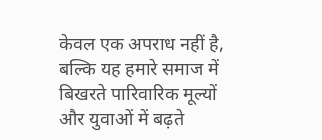केवल एक अपराध नहीं है, बल्कि यह हमारे समाज में बिखरते पारिवारिक मूल्यों और युवाओं में बढ़ते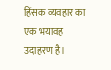हिंसक व्यवहार का एक भयावह उदाहरण है।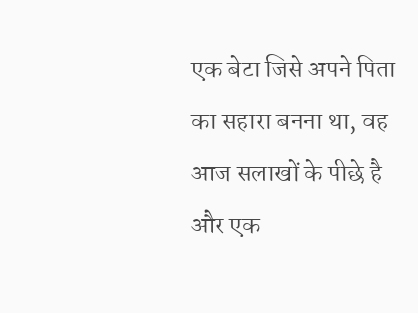एक बेटा जिसे अपने पिता का सहारा बनना था, वह आज सलाखों के पीछे है और एक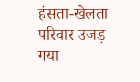हंसता-खेलता परिवार उजड़ गया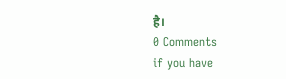है।
0 Comments
if you have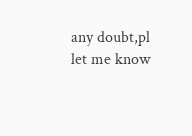any doubt,pl let me know